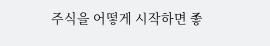주식을 어떻게 시작하면 좋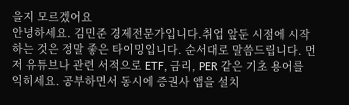을지 모르겠어요
안녕하세요. 김민준 경제전문가입니다.취업 앞둔 시점에 시작하는 것은 정말 좋은 타이밍입니다. 순서대로 말씀드립니다. 먼저 유튜브나 관련 서적으로 ETF, 금리, PER 같은 기초 용어를 익히세요. 공부하면서 동시에 증권사 앱을 설치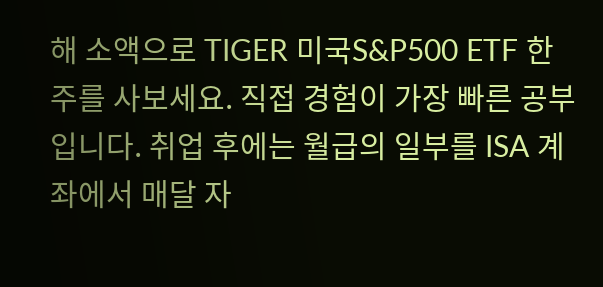해 소액으로 TIGER 미국S&P500 ETF 한 주를 사보세요. 직접 경험이 가장 빠른 공부입니다. 취업 후에는 월급의 일부를 ISA 계좌에서 매달 자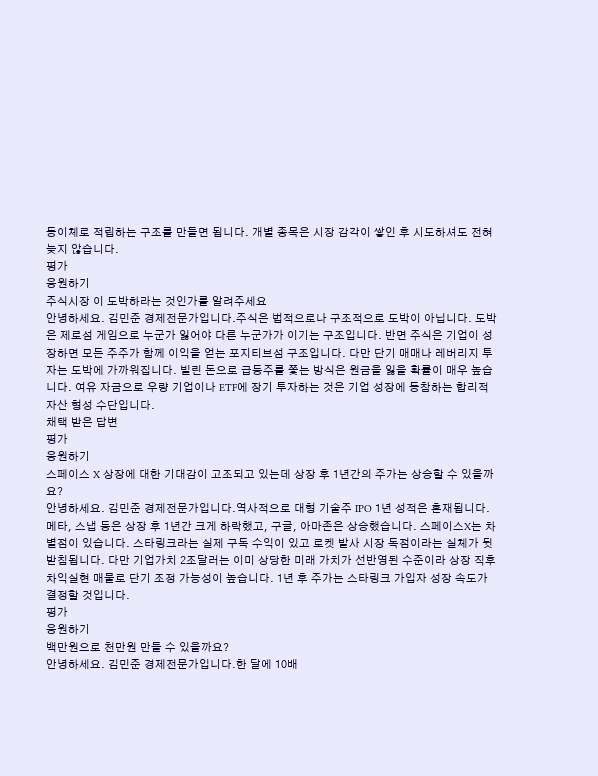동이체로 적립하는 구조를 만들면 됩니다. 개별 종목은 시장 감각이 쌓인 후 시도하셔도 전혀 늦지 않습니다.
평가
응원하기
주식시장 이 도박하라는 것인가를 알려주세요
안녕하세요. 김민준 경제전문가입니다.주식은 법적으로나 구조적으로 도박이 아닙니다. 도박은 제로섬 게임으로 누군가 잃어야 다른 누군가가 이기는 구조입니다. 반면 주식은 기업이 성장하면 모든 주주가 함께 이익을 얻는 포지티브섬 구조입니다. 다만 단기 매매나 레버리지 투자는 도박에 가까워집니다. 빌린 돈으로 급등주를 쫓는 방식은 원금을 잃을 확률이 매우 높습니다. 여유 자금으로 우량 기업이나 ETF에 장기 투자하는 것은 기업 성장에 동참하는 합리적 자산 형성 수단입니다.
채택 받은 답변
평가
응원하기
스페이스 X 상장에 대한 기대감이 고조되고 있는데 상장 후 1년간의 주가는 상승할 수 있을까요?
안녕하세요. 김민준 경제전문가입니다.역사적으로 대형 기술주 IPO 1년 성적은 혼재됩니다. 메타, 스냅 등은 상장 후 1년간 크게 하락했고, 구글, 아마존은 상승했습니다. 스페이스X는 차별점이 있습니다. 스타링크라는 실제 구독 수익이 있고 로켓 발사 시장 독점이라는 실체가 뒷받침됩니다. 다만 기업가치 2조달러는 이미 상당한 미래 가치가 선반영된 수준이라 상장 직후 차익실현 매물로 단기 조정 가능성이 높습니다. 1년 후 주가는 스타링크 가입자 성장 속도가 결정할 것입니다.
평가
응원하기
백만원으로 천만원 만들 수 있을까요?
안녕하세요. 김민준 경제전문가입니다.한 달에 10배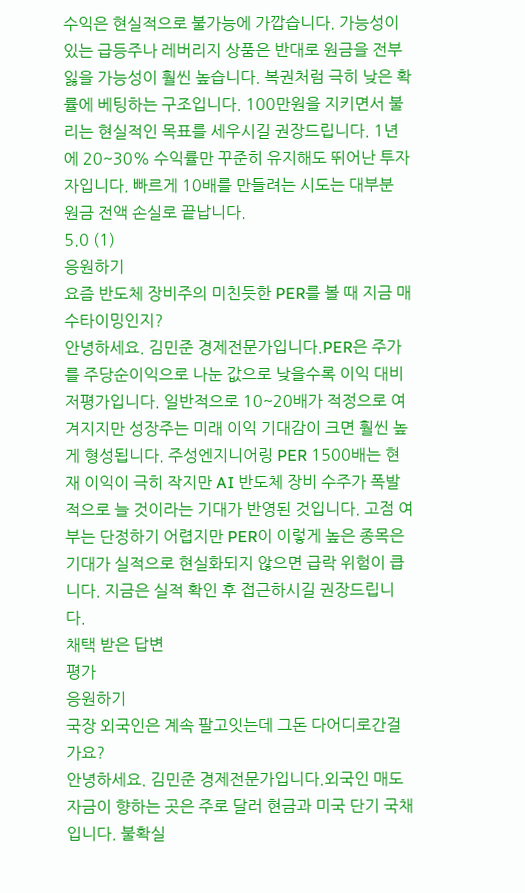수익은 현실적으로 불가능에 가깝습니다. 가능성이 있는 급등주나 레버리지 상품은 반대로 원금을 전부 잃을 가능성이 훨씬 높습니다. 복권처럼 극히 낮은 확률에 베팅하는 구조입니다. 100만원을 지키면서 불리는 현실적인 목표를 세우시길 권장드립니다. 1년에 20~30% 수익률만 꾸준히 유지해도 뛰어난 투자자입니다. 빠르게 10배를 만들려는 시도는 대부분 원금 전액 손실로 끝납니다.
5.0 (1)
응원하기
요즘 반도체 장비주의 미친듯한 PER를 볼 때 지금 매수타이밍인지?
안녕하세요. 김민준 경제전문가입니다.PER은 주가를 주당순이익으로 나눈 값으로 낮을수록 이익 대비 저평가입니다. 일반적으로 10~20배가 적정으로 여겨지지만 성장주는 미래 이익 기대감이 크면 훨씬 높게 형성됩니다. 주성엔지니어링 PER 1500배는 현재 이익이 극히 작지만 AI 반도체 장비 수주가 폭발적으로 늘 것이라는 기대가 반영된 것입니다. 고점 여부는 단정하기 어렵지만 PER이 이렇게 높은 종목은 기대가 실적으로 현실화되지 않으면 급락 위험이 큽니다. 지금은 실적 확인 후 접근하시길 권장드립니다.
채택 받은 답변
평가
응원하기
국장 외국인은 계속 팔고잇는데 그돈 다어디로간걸가요?
안녕하세요. 김민준 경제전문가입니다.외국인 매도 자금이 향하는 곳은 주로 달러 현금과 미국 단기 국채입니다. 불확실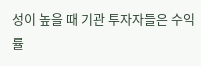성이 높을 때 기관 투자자들은 수익률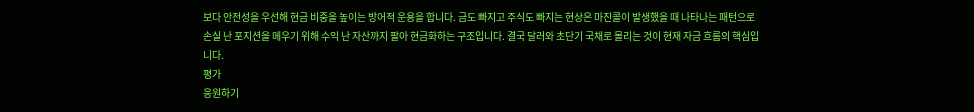보다 안전성을 우선해 현금 비중을 높이는 방어적 운용을 합니다. 금도 빠지고 주식도 빠지는 현상은 마진콜이 발생했을 때 나타나는 패턴으로 손실 난 포지션을 메우기 위해 수익 난 자산까지 팔아 현금화하는 구조입니다. 결국 달러와 초단기 국채로 몰리는 것이 현재 자금 흐름의 핵심입니다.
평가
응원하기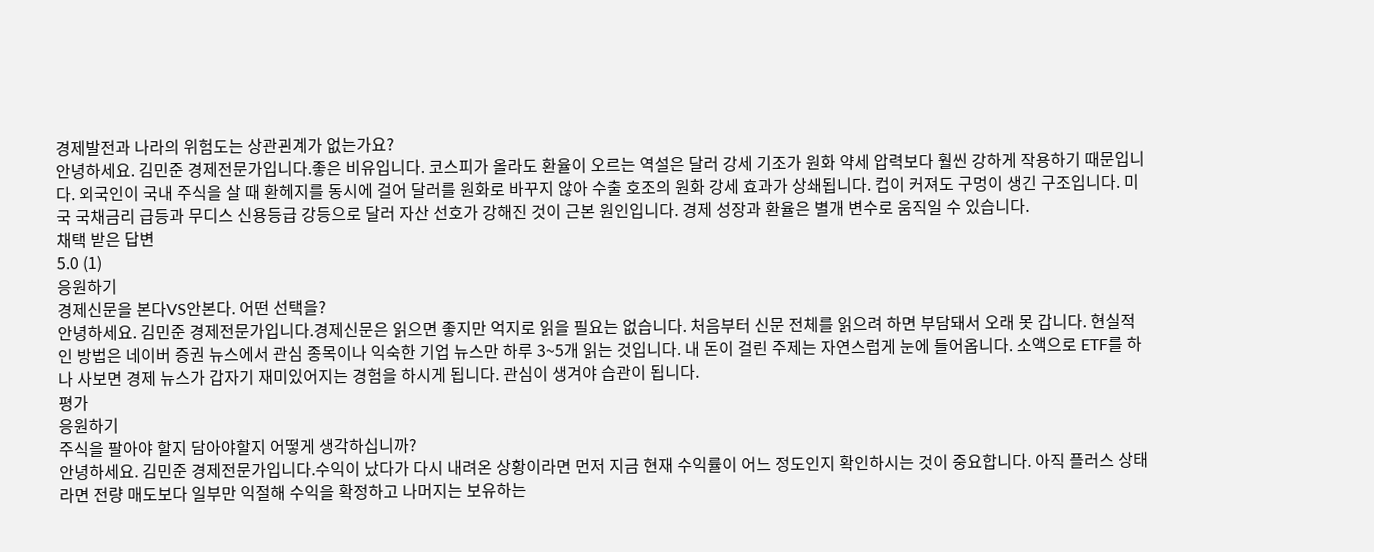경제발전과 나라의 위험도는 상관괸계가 없는가요?
안녕하세요. 김민준 경제전문가입니다.좋은 비유입니다. 코스피가 올라도 환율이 오르는 역설은 달러 강세 기조가 원화 약세 압력보다 훨씬 강하게 작용하기 때문입니다. 외국인이 국내 주식을 살 때 환헤지를 동시에 걸어 달러를 원화로 바꾸지 않아 수출 호조의 원화 강세 효과가 상쇄됩니다. 컵이 커져도 구멍이 생긴 구조입니다. 미국 국채금리 급등과 무디스 신용등급 강등으로 달러 자산 선호가 강해진 것이 근본 원인입니다. 경제 성장과 환율은 별개 변수로 움직일 수 있습니다.
채택 받은 답변
5.0 (1)
응원하기
경제신문을 본다VS안본다. 어떤 선택을?
안녕하세요. 김민준 경제전문가입니다.경제신문은 읽으면 좋지만 억지로 읽을 필요는 없습니다. 처음부터 신문 전체를 읽으려 하면 부담돼서 오래 못 갑니다. 현실적인 방법은 네이버 증권 뉴스에서 관심 종목이나 익숙한 기업 뉴스만 하루 3~5개 읽는 것입니다. 내 돈이 걸린 주제는 자연스럽게 눈에 들어옵니다. 소액으로 ETF를 하나 사보면 경제 뉴스가 갑자기 재미있어지는 경험을 하시게 됩니다. 관심이 생겨야 습관이 됩니다.
평가
응원하기
주식을 팔아야 할지 담아야할지 어떻게 생각하십니까?
안녕하세요. 김민준 경제전문가입니다.수익이 났다가 다시 내려온 상황이라면 먼저 지금 현재 수익률이 어느 정도인지 확인하시는 것이 중요합니다. 아직 플러스 상태라면 전량 매도보다 일부만 익절해 수익을 확정하고 나머지는 보유하는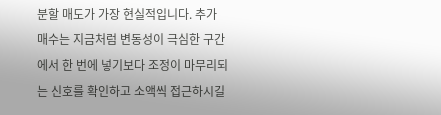분할 매도가 가장 현실적입니다. 추가 매수는 지금처럼 변동성이 극심한 구간에서 한 번에 넣기보다 조정이 마무리되는 신호를 확인하고 소액씩 접근하시길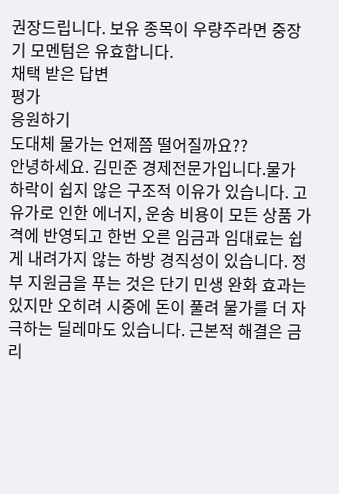권장드립니다. 보유 종목이 우량주라면 중장기 모멘텀은 유효합니다.
채택 받은 답변
평가
응원하기
도대체 물가는 언제쯤 떨어질까요??
안녕하세요. 김민준 경제전문가입니다.물가 하락이 쉽지 않은 구조적 이유가 있습니다. 고유가로 인한 에너지, 운송 비용이 모든 상품 가격에 반영되고 한번 오른 임금과 임대료는 쉽게 내려가지 않는 하방 경직성이 있습니다. 정부 지원금을 푸는 것은 단기 민생 완화 효과는 있지만 오히려 시중에 돈이 풀려 물가를 더 자극하는 딜레마도 있습니다. 근본적 해결은 금리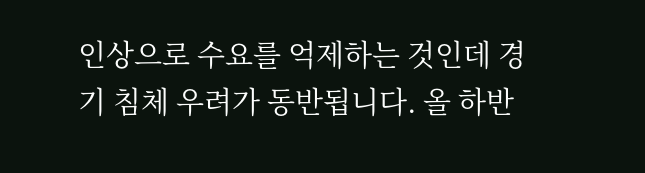인상으로 수요를 억제하는 것인데 경기 침체 우려가 동반됩니다. 올 하반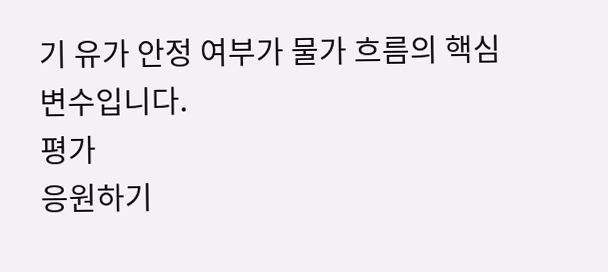기 유가 안정 여부가 물가 흐름의 핵심 변수입니다.
평가
응원하기